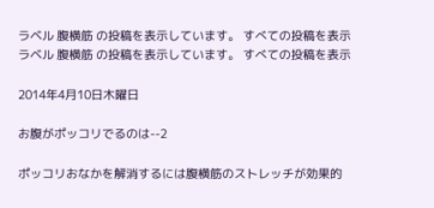ラベル 腹横筋 の投稿を表示しています。 すべての投稿を表示
ラベル 腹横筋 の投稿を表示しています。 すべての投稿を表示

2014年4月10日木曜日

お腹がポッコリでるのは--2

ポッコリおなかを解消するには腹横筋のストレッチが効果的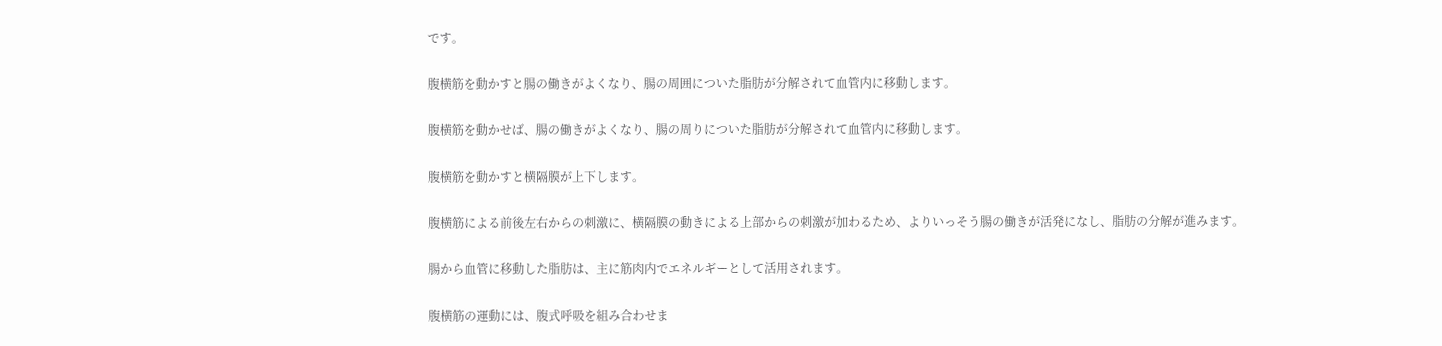です。

腹横筋を動かすと腸の働きがよくなり、腸の周囲についた脂肪が分解されて血管内に移動します。

腹横筋を動かせば、腸の働きがよくなり、腸の周りについた脂肪が分解されて血管内に移動します。

腹横筋を動かすと横隔膜が上下します。

腹横筋による前後左右からの刺激に、横隔膜の動きによる上部からの刺激が加わるため、よりいっそう腸の働きが活発になし、脂肪の分解が進みます。

腸から血管に移動した脂肪は、主に筋肉内でエネルギーとして活用されます。

腹横筋の運動には、腹式呼吸を組み合わせま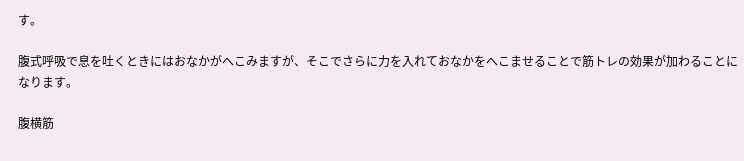す。

腹式呼吸で息を吐くときにはおなかがへこみますが、そこでさらに力を入れておなかをへこませることで筋トレの効果が加わることになります。

腹横筋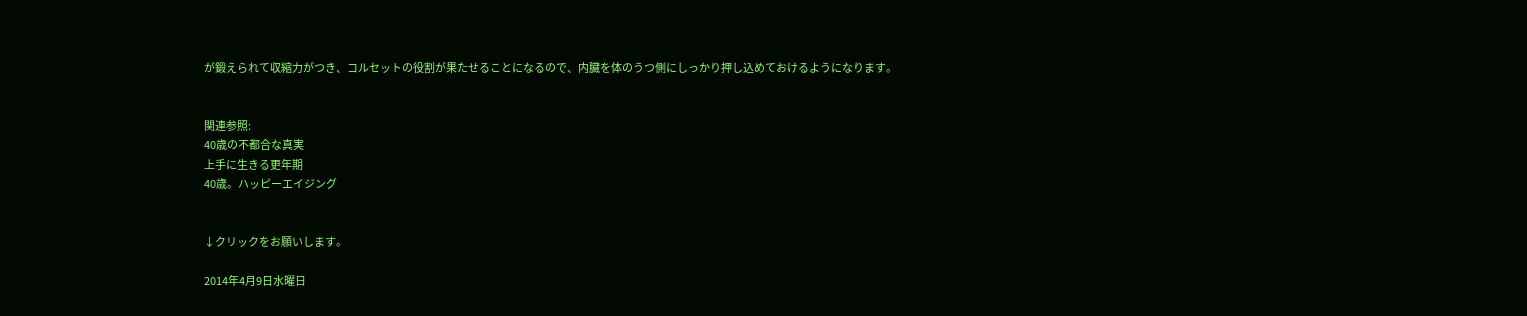が鍛えられて収縮力がつき、コルセットの役割が果たせることになるので、内臓を体のうつ側にしっかり押し込めておけるようになります。


関連参照:
40歳の不都合な真実
上手に生きる更年期
40歳。ハッピーエイジング


↓クリックをお願いします。

2014年4月9日水曜日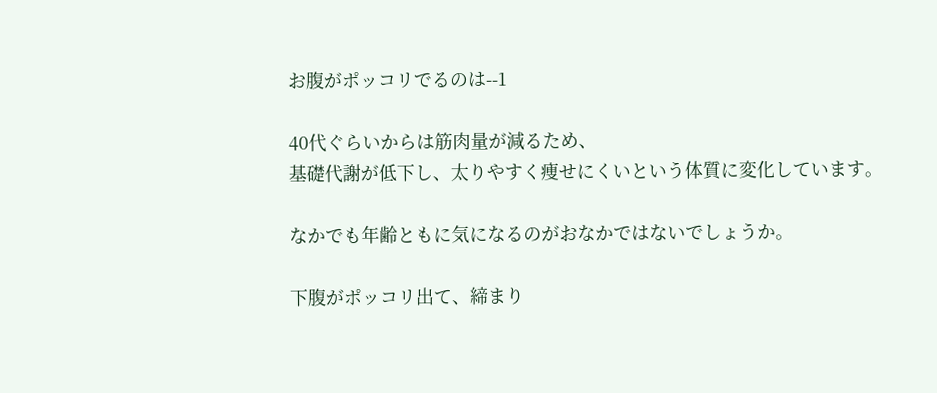お腹がポッコリでるのは--1

40代ぐらいからは筋肉量が減るため、
基礎代謝が低下し、太りやすく痩せにくいという体質に変化しています。

なかでも年齢ともに気になるのがおなかではないでしょうか。

下腹がポッコリ出て、締まり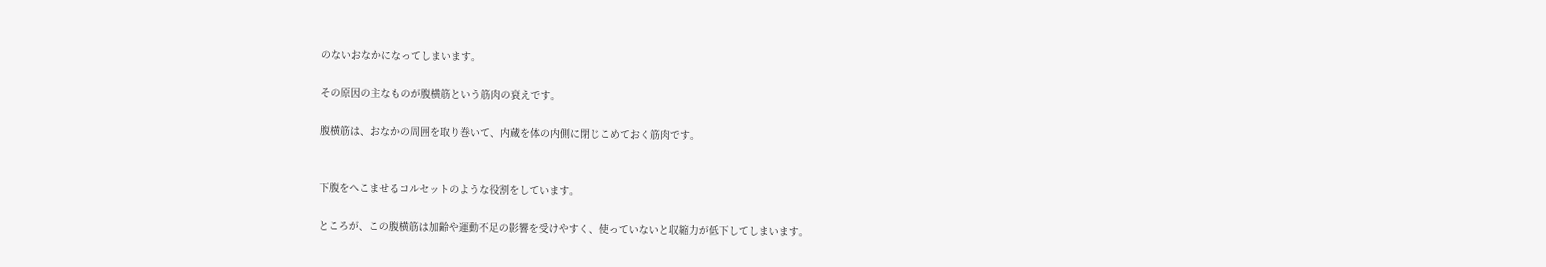のないおなかになってしまいます。

その原因の主なものが腹横筋という筋肉の衰えです。

腹横筋は、おなかの周囲を取り巻いて、内蔵を体の内側に閉じこめておく筋肉です。


下腹をへこませるコルセットのような役割をしています。

ところが、この腹横筋は加齢や運動不足の影響を受けやすく、使っていないと収縮力が低下してしまいます。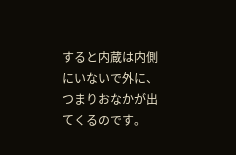すると内蔵は内側にいないで外に、つまりおなかが出てくるのです。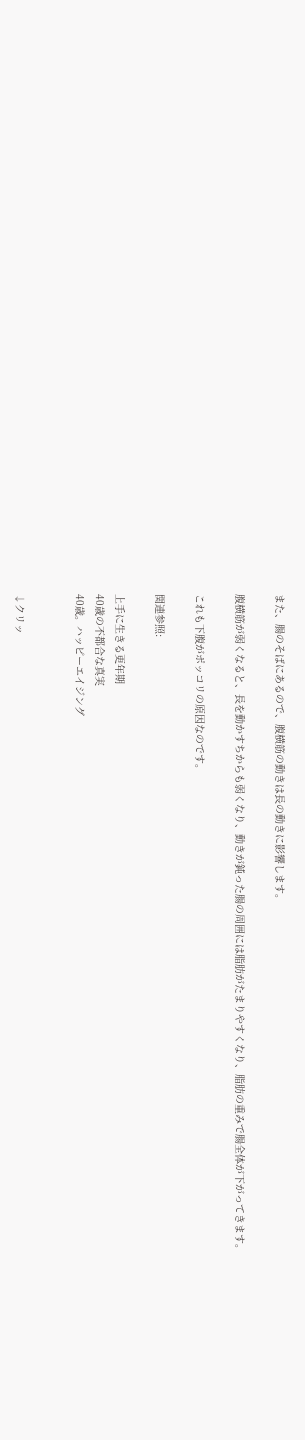また、腸のそばにあるので、腹横筋の動きは長の動きに影響します。

腹横筋が弱くなると、長を動かすちからも弱くなり、動きが鈍った腸の周囲には脂肪がたまりやすくなり、脂肪の重みで腸全体が下がってきます。

これも下腹がポッコリの原因なのです。

関連参照:

上手に生きる更年期
40歳の不都合な真実
40歳。ハッピーエイジング


↓クリッ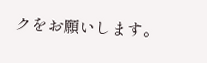クをお願いします。